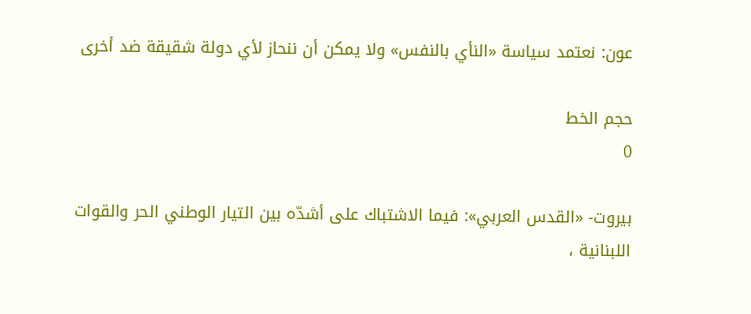عون: نعتمد سياسة «النأي بالنفس» ولا يمكن أن ننحاز لأي دولة شقيقة ضد أخرى

حجم الخط
0

بيروت- «القدس العربي»: فيما الاشتباك على أشدّه بين التيار الوطني الحر والقوات اللبنانية ،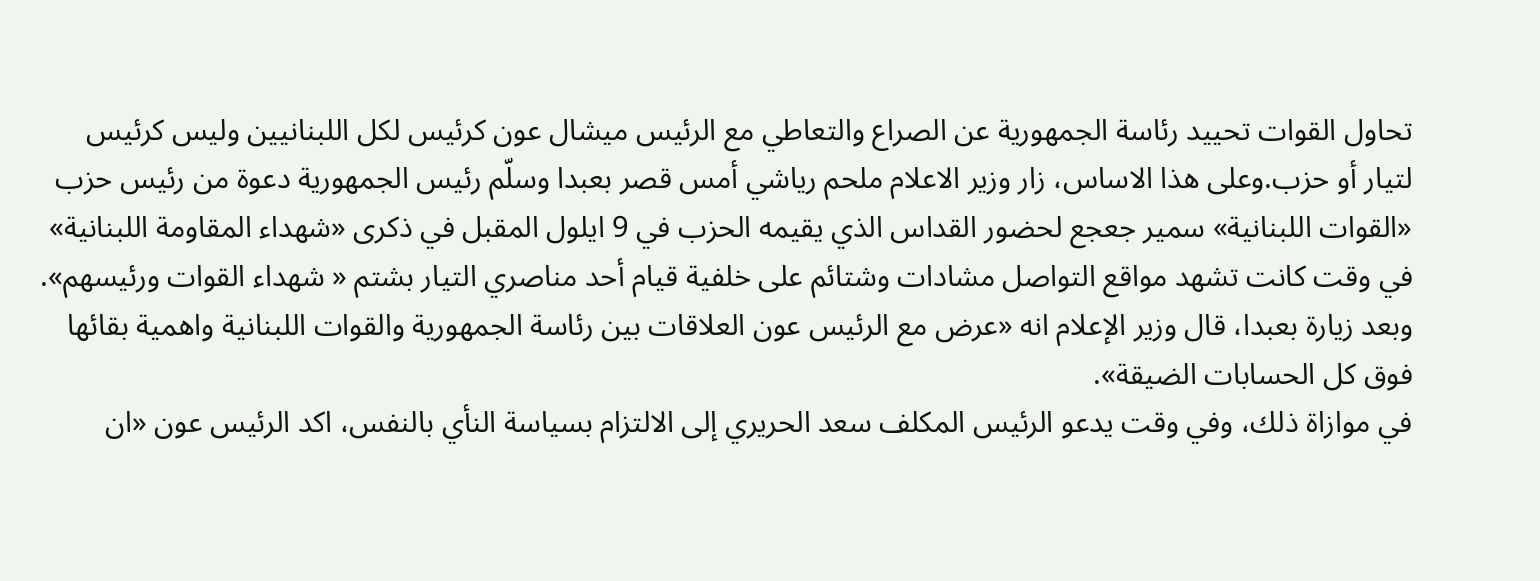تحاول القوات تحييد رئاسة الجمهورية عن الصراع والتعاطي مع الرئيس ميشال عون كرئيس لكل اللبنانيين وليس كرئيس لتيار أو حزب.وعلى هذا الاساس، زار وزير الاعلام ملحم رياشي أمس قصر بعبدا وسلّم رئيس الجمهورية دعوة من رئيس حزب «القوات اللبنانية» سمير جعجع لحضور القداس الذي يقيمه الحزب في 9 ايلول المقبل في ذكرى «شهداء المقاومة اللبنانية» في وقت كانت تشهد مواقع التواصل مشادات وشتائم على خلفية قيام أحد مناصري التيار بشتم « شهداء القوات ورئيسهم». وبعد زيارة بعبدا، قال وزير الإعلام انه «عرض مع الرئيس عون العلاقات بين رئاسة الجمهورية والقوات اللبنانية واهمية بقائها فوق كل الحسابات الضيقة».
في موازاة ذلك، وفي وقت يدعو الرئيس المكلف سعد الحريري إلى الالتزام بسياسة النأي بالنفس، اكد الرئيس عون «ان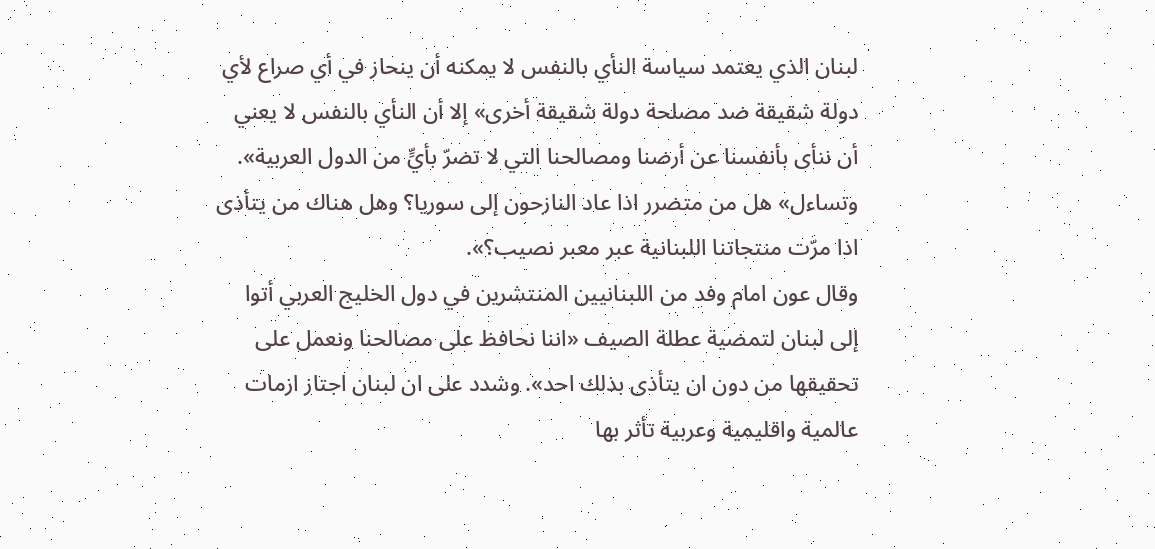لبنان الذي يعتمد سياسة النأي بالنفس لا يمكنه أن ينحاز في أي صراع لأي دولة شقيقة ضد مصلحة دولة شقيقة أخرى» إلا أن النأي بالنفس لا يعني أن ننأى بأنفسنا عن أرضنا ومصالحنا التي لا تضرّ بأيٍّ من الدول العربية». وتساءل» هل من متضرر اذا عاد النازحون إلى سوريا؟ وهل هناك من يتأذى اذا مرّت منتجاتنا اللبنانية عبر معبر نصيب؟».
وقال عون امام وفد من اللبنانيين المنتشرين في دول الخليج العربي أتوا إلى لبنان لتمضية عطلة الصيف «اننا نحافظ على مصالحنا ونعمل على تحقيقها من دون ان يتأذى بذلك احد». وشدد على ان لبنان اجتاز ازمات عالمية واقليمية وعربية تأثر بها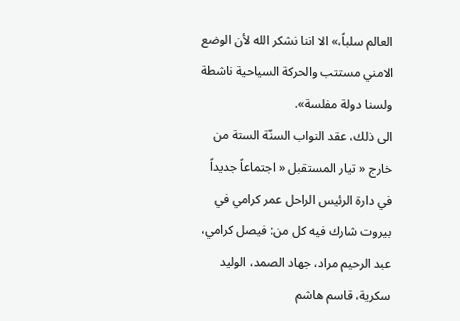العالم سلباً،» الا اننا نشكر الله لأن الوضع الامني مستتب والحركة السياحية ناشطة ولسنا دولة مفلسة».
الى ذلك، عقد النواب السنّة الستة من خارج « تيار المستقبل « اجتماعاً جديداً في دارة الرئيس الراحل عمر كرامي في بيروت شارك فيه كل من: فيصل كرامي، عبد الرحيم مراد، جهاد الصمد، الوليد سكرية، قاسم هاشم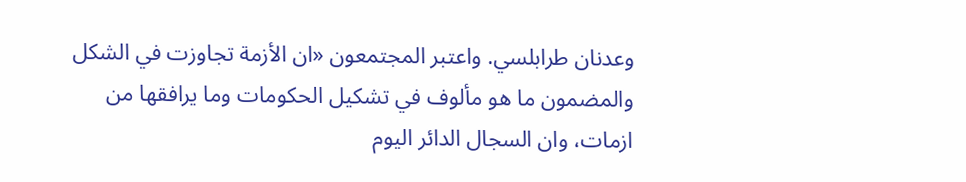وعدنان طرابلسي. واعتبر المجتمعون «ان الأزمة تجاوزت في الشكل والمضمون ما هو مألوف في تشكيل الحكومات وما يرافقها من ازمات، وان السجال الدائر اليوم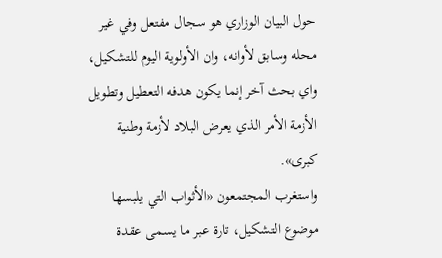حول البيان الوزاري هو سجال مفتعل وفي غير محله وسابق لأوانه، وان الأولوية اليوم للتشكيل، واي بحث آخر إنما يكون هدفه التعطيل وتطويل الأزمة الأمر الذي يعرض البلاد لأزمة وطنية كبرى».
واستغرب المجتمعون «الأثواب التي يلبسها موضوع التشكيل، تارة عبر ما يسمى عقدة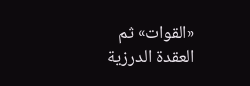«القوات» ثم العقدة الدرزية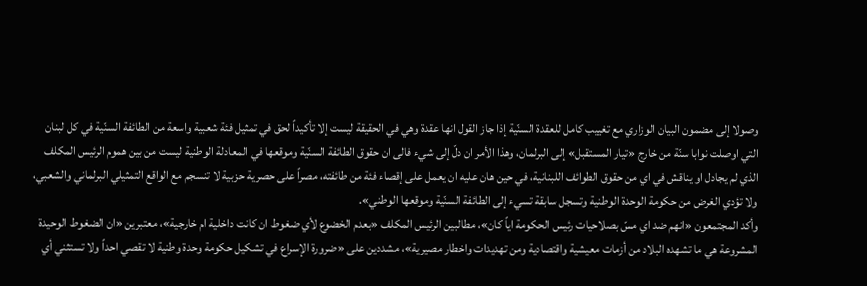وصولا إلى مضمون البيان الوزاري مع تغييب كامل للعقدة السنّية إذا جاز القول انها عقدة وهي في الحقيقة ليست إلا تأكيداً لحق في تمثيل فئة شعبية واسعة من الطائفة السنّية في كل لبنان التي اوصلت نوابا سنّة من خارج «تيار المستقبل» إلى البرلمان، وهذا الأمر ان دلّ إلى شيء فالى ان حقوق الطائفة السنّية وموقعها في المعادلة الوطنية ليست من بين هموم الرئيس المكلف الذي لم يجادل او يناقش في اي من حقوق الطوائف اللبنانية، في حين هان عليه ان يعمل على إقصاء فئة من طائفته، مصراً على حصرية حزبية لا تنسجم مع الواقع التمثيلي البرلماني والشعبي، ولا تؤدي الغرض من حكومة الوحدة الوطنية وتسجل سابقة تسيء إلى الطائفة السنّية وموقعها الوطني».
وأكد المجتمعون «انهم ضد اي مسّ بصلاحيات رئيس الحكومة اياً كان»، مطالبين الرئيس المكلف «بعدم الخضوع لأي ضغوط ان كانت داخلية ام خارجية»، معتبرين «ان الضغوط الوحيدة المشروعة هي ما تشهده البلاد من أزمات معيشية واقتصادية ومن تهديدات واخطار مصيرية»، مشددين على «ضرورة الإسراع في تشكيل حكومة وحدة وطنية لا تقصي احداً ولا تستثني أي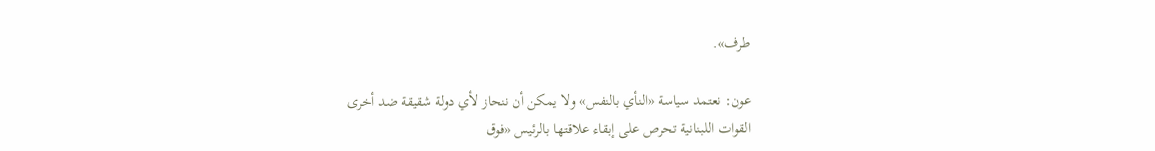طرف».

عون: نعتمد سياسة «النأي بالنفس» ولا يمكن أن ننحاز لأي دولة شقيقة ضد أخرى
القوات اللبنانية تحرص على إبقاء علاقتها بالرئيس «فوق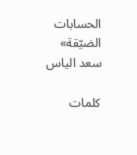الحسابات الضيّقة»
سعد الياس

كلمات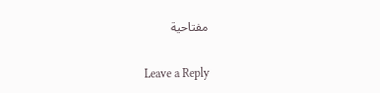مفتاحية

Leave a Reply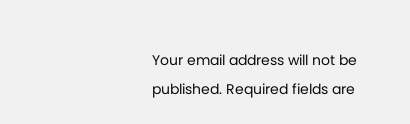Your email address will not be published. Required fields are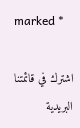marked *

اشترك في قائمتنا البريدية